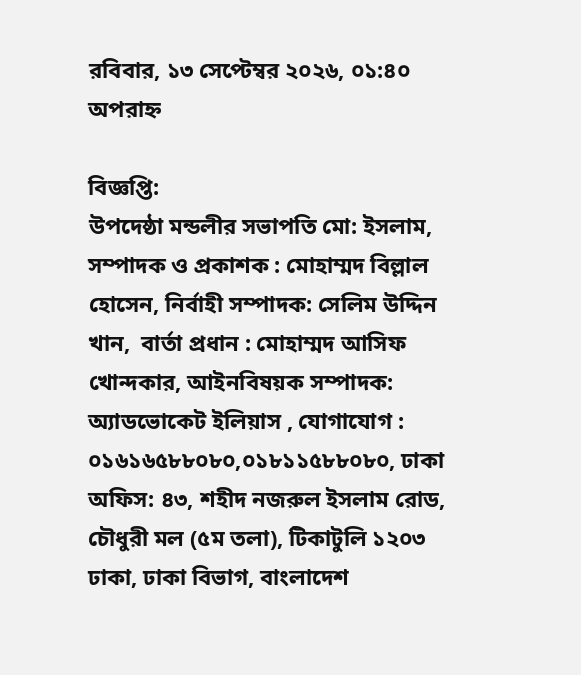রবিবার, ১৩ সেপ্টেম্বর ২০২৬, ০১:৪০ অপরাহ্ন

বিজ্ঞপ্তি:
উপদেষ্ঠা মন্ডলীর সভাপতি মো: ইসলাম, সম্পাদক ও প্রকাশক : মোহাম্মদ বিল্লাল হোসেন, নির্বাহী সম্পাদক: সেলিম উদ্দিন খান,  বার্তা প্রধান : মোহাম্মদ আসিফ খোন্দকার, আইনবিষয়ক সম্পাদক: অ্যাডভোকেট ইলিয়াস , যোগাযোগ : ০১৬১৬৫৮৮০৮০,০১৮১১৫৮৮০৮০, ঢাকা অফিস: ৪৩, শহীদ নজরুল ইসলাম রোড, চৌধুরী মল (৫ম তলা), টিকাটুলি ১২০৩ ঢাকা, ঢাকা বিভাগ, বাংলাদেশ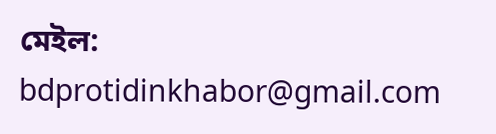মেইল: bdprotidinkhabor@gmail.com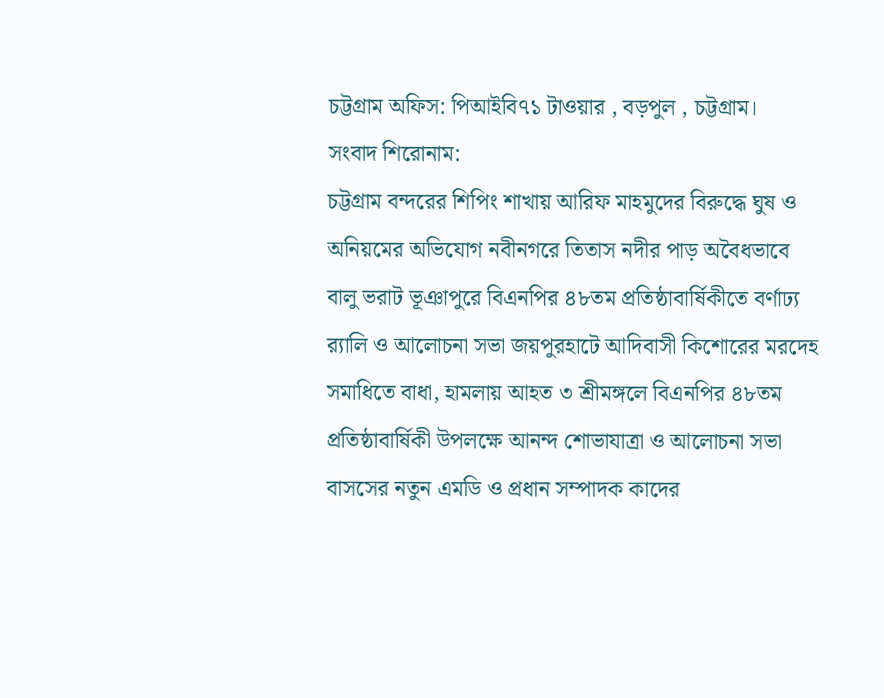চট্টগ্রাম অফিস: পিআইবি৭১ টাওয়ার , বড়পুল , চট্টগ্রাম।
সংবাদ শিরোনাম:
চট্টগ্রাম বন্দরের শিপিং শাখায় আরিফ মাহমুদের বিরুদ্ধে ঘুষ ও অনিয়মের অভিযোগ নবীনগরে তিতাস নদীর পাড় অবৈধভাবে বালু ভরাট ভূঞাপুরে বিএনপির ৪৮তম প্রতিষ্ঠাবার্ষিকীতে বর্ণাঢ্য র‍্যালি ও আলোচনা সভা জয়পুরহাটে আদিবাসী কিশোরের মরদেহ সমাধিতে বাধা, হামলায় আহত ৩ শ্রীমঙ্গলে বিএনপির ৪৮তম প্রতিষ্ঠাবার্ষিকী উপলক্ষে আনন্দ শোভাযাত্রা ও আলোচনা সভা বাসসের নতুন এমডি ও প্রধান সম্পাদক কাদের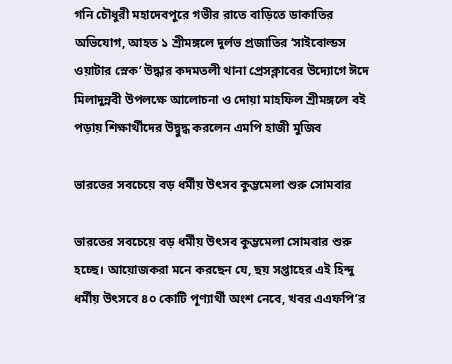গনি চৌধুরী মহাদেবপুরে গভীর রাতে বাড়িতে ডাকাতির অভিযোগ, আহত ১ শ্রীমঙ্গলে দুর্লভ প্রজাতির ‘সাইবোল্ডস ওয়াটার স্নেক’ উদ্ধার কদমতলী থানা প্রেসক্লাবের উদ্যোগে ঈদে মিলাদুন্নবী উপলক্ষে আলোচনা ও দোয়া মাহফিল শ্রীমঙ্গলে বই পড়ায় শিক্ষার্থীদের উদ্বুদ্ধ করলেন এমপি হাজী মুজিব

ভারতের সবচেয়ে বড় ধর্মীয় উৎসব কুম্ভমেলা শুরু সোমবার

ভারতের সবচেয়ে বড় ধর্মীয় উৎসব কুম্ভমেলা সোমবার শুরু হচ্ছে। আয়োজকরা মনে করছেন যে, ছয় সপ্তাহের এই হিন্দু ধর্মীয় উৎসবে ৪০ কোটি পূণ্যার্থী অংশ নেবে, খবর এএফপি’র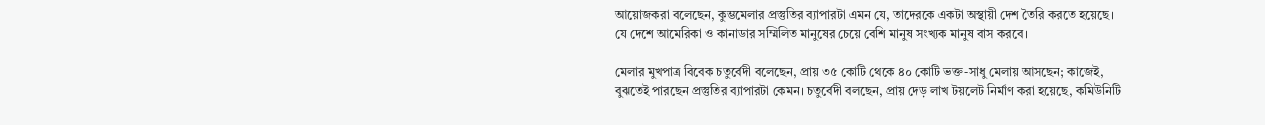আয়োজকরা বলেছেন, কুম্ভমেলার প্রস্তুতির ব্যাপারটা এমন যে, তাদেরকে একটা অস্থায়ী দেশ তৈরি করতে হয়েছে। যে দেশে আমেরিকা ও কানাডার সম্মিলিত মানুষের চেয়ে বেশি মানুষ সংখ্যক মানুষ বাস করবে।

মেলার মুখপাত্র বিবেক চতুর্বেদী বলেছেন, প্রায় ৩৫ কোটি থেকে ৪০ কোটি ভক্ত-সাধু মেলায় আসছেন; কাজেই, বুঝতেই পারছেন প্রস্তুতির ব্যাপারটা কেমন। চতুর্বেদী বলছেন, প্রায় দেড় লাখ টয়লেট নির্মাণ করা হয়েছে, কমিউনিটি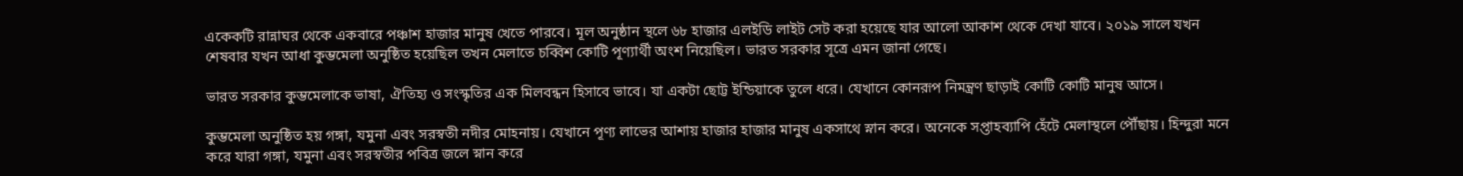একেকটি রান্নাঘর থেকে একবারে পঞ্চাশ হাজার মানুষ খেতে পারবে। মূল অনুষ্ঠান স্থলে ৬৮ হাজার এলইডি লাইট সেট করা হয়েছে যার আলো আকাশ থেকে দেখা যাবে। ২০১৯ সালে যখন শেষবার যখন আধা কুম্ভমেলা অনুষ্ঠিত হয়েছিল তখন মেলাতে চব্বিশ কোটি পূণ্যার্থী অংশ নিয়েছিল। ভারত সরকার সূত্রে এমন জানা গেছে।

ভারত সরকার কুম্ভমেলাকে ভাষা, ঐতিহ্য ও সংস্কৃতির এক মিলবন্ধন হিসাবে ভাবে। যা একটা ছোট্ট ইন্ডিয়াকে তুলে ধরে। যেখানে কোনরূপ নিমন্ত্রণ ছাড়াই কোটি কোটি মানুষ আসে।

কুম্ভমেলা অনুষ্ঠিত হয় গঙ্গা, যমুনা এবং সরস্বতী নদীর মোহনায়। যেখানে পূণ্য লাভের আশায় হাজার হাজার মানুষ একসাথে স্নান করে। অনেকে সপ্তাহব্যাপি হেঁটে মেলাস্থলে পৌঁছায়। হিন্দুরা মনে করে যারা গঙ্গা, যমুনা এবং সরস্বতীর পবিত্র জলে স্নান করে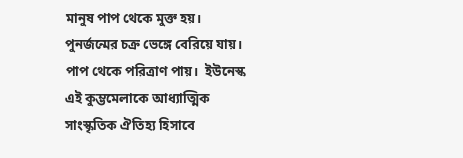মানুষ পাপ থেকে মুক্ত হয়। পুনর্জন্মের চক্র ভেঙ্গে বেরিয়ে যায়। পাপ থেকে পরিত্রাণ পায়।  ইউনেস্ক এই কুম্ভমেলাকে আধ্যাত্মিক সাংস্কৃতিক ঐতিহ্য হিসাবে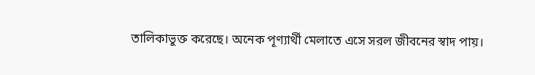তালিকাভুক্ত করেছে। অনেক পূণ্যার্থী মেলাতে এসে সরল জীবনের স্বাদ পায়।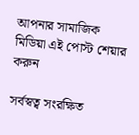আপনার সামাজিক মিডিয়া এই পোস্ট শেয়ার করুন

সর্বস্বত্ব সংরক্ষিত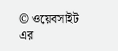© ওয়েবসাইট এর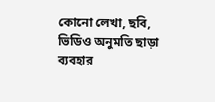কোনো লেখা, ছবি, ভিডিও অনুমতি ছাড়া ব্যবহার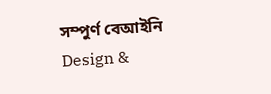সম্পুর্ণ বেআইনি
Design &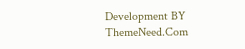Development BY ThemeNeed.Com